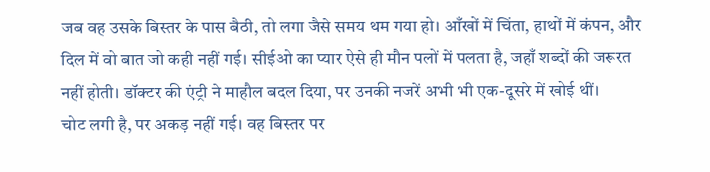जब वह उसके बिस्तर के पास बैठी, तो लगा जैसे समय थम गया हो। आँखों में चिंता, हाथों में कंपन, और दिल में वो बात जो कही नहीं गई। सीईओ का प्यार ऐसे ही मौन पलों में पलता है, जहाँ शब्दों की जरूरत नहीं होती। डॉक्टर की एंट्री ने माहौल बदल दिया, पर उनकी नजरें अभी भी एक-दूसरे में खोई थीं।
चोट लगी है, पर अकड़ नहीं गई। वह बिस्तर पर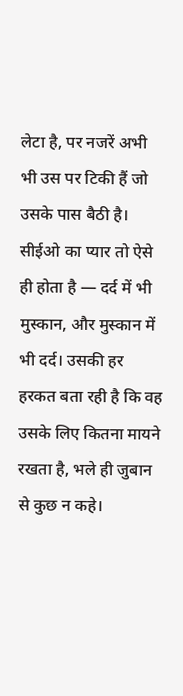लेटा है, पर नजरें अभी भी उस पर टिकी हैं जो उसके पास बैठी है। सीईओ का प्यार तो ऐसे ही होता है — दर्द में भी मुस्कान, और मुस्कान में भी दर्द। उसकी हर हरकत बता रही है कि वह उसके लिए कितना मायने रखता है, भले ही जुबान से कुछ न कहे।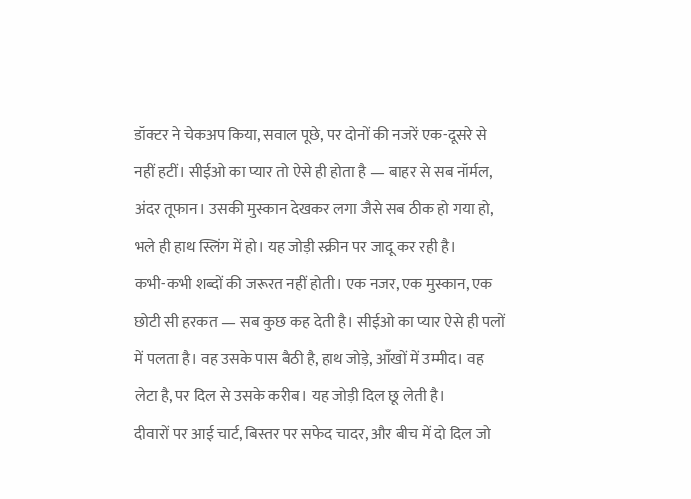डॉक्टर ने चेकअप किया, सवाल पूछे, पर दोनों की नजरें एक-दूसरे से नहीं हटीं। सीईओ का प्यार तो ऐसे ही होता है — बाहर से सब नॉर्मल, अंदर तूफान। उसकी मुस्कान देखकर लगा जैसे सब ठीक हो गया हो, भले ही हाथ स्लिंग में हो। यह जोड़ी स्क्रीन पर जादू कर रही है।
कभी-कभी शब्दों की जरूरत नहीं होती। एक नजर, एक मुस्कान, एक छोटी सी हरकत — सब कुछ कह देती है। सीईओ का प्यार ऐसे ही पलों में पलता है। वह उसके पास बैठी है, हाथ जोड़े, आँखों में उम्मीद। वह लेटा है, पर दिल से उसके करीब। यह जोड़ी दिल छू लेती है।
दीवारों पर आई चार्ट, बिस्तर पर सफेद चादर, और बीच में दो दिल जो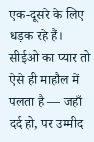एक-दूसरे के लिए धड़क रहे हैं। सीईओ का प्यार तो ऐसे ही माहौल में पलता है — जहाँ दर्द हो, पर उम्मीद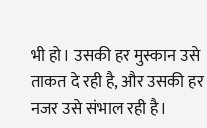भी हो। उसकी हर मुस्कान उसे ताकत दे रही है, और उसकी हर नजर उसे संभाल रही है।